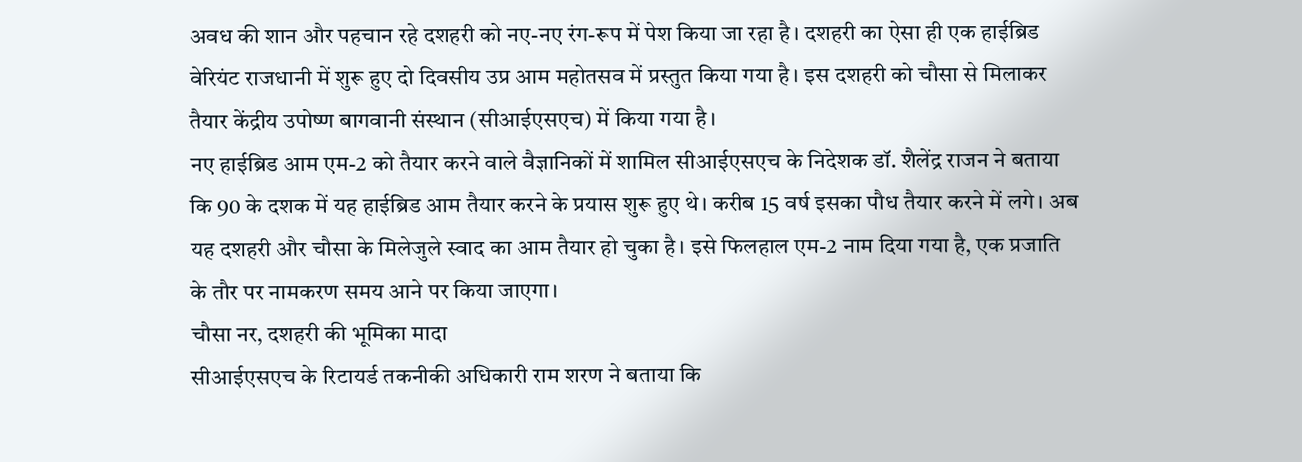अवध की शान और पहचान रहे दशहरी को नए-नए रंग-रूप में पेश किया जा रहा है। दशहरी का ऐसा ही एक हाईब्रिड वेरियंट राजधानी में शुरू हुए दो दिवसीय उप्र आम महोतसव में प्रस्तुत किया गया है। इस दशहरी को चौसा से मिलाकर तैयार केंद्रीय उपोष्ण बागवानी संस्थान (सीआईएसएच) में किया गया है।
नए हाईब्रिड आम एम-2 को तैयार करने वाले वैज्ञानिकों में शामिल सीआईएसएच के निदेशक डॉ. शैलेंद्र राजन ने बताया कि 90 के दशक में यह हाईब्रिड आम तैयार करने के प्रयास शुरू हुए थे। करीब 15 वर्ष इसका पौध तैयार करने में लगे। अब यह दशहरी और चौसा के मिलेजुले स्वाद का आम तैयार हो चुका है। इसे फिलहाल एम-2 नाम दिया गया है, एक प्रजाति के तौर पर नामकरण समय आने पर किया जाएगा।
चौसा नर, दशहरी की भूमिका मादा
सीआईएसएच के रिटायर्ड तकनीकी अधिकारी राम शरण ने बताया कि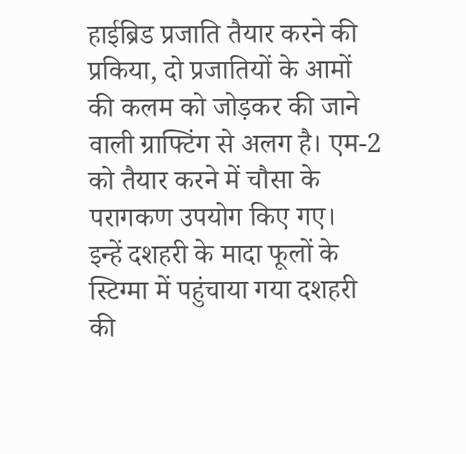हाईब्रिड प्रजाति तैयार करने की प्रकिया, दो प्रजातियों के आमों की कलम को जोड़कर की जाने वाली ग्राफ्टिंग से अलग है। एम-2 को तैयार करने में चौसा के परागकण उपयोग किए गए।
इन्हें दशहरी के मादा फूलों के स्टिग्मा में पहुंचाया गया दशहरी की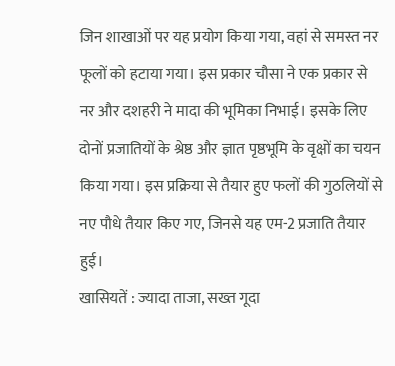जिन शाखाओं पर यह प्रयोग किया गया, वहां से समस्त नर फूलों को हटाया गया। इस प्रकार चौसा ने एक प्रकार से नर और दशहरी ने मादा की भूमिका निभाई। इसके लिए दोनों प्रजातियों के श्रेष्ठ और ज्ञात पृष्ठभूमि के वृक्षों का चयन किया गया। इस प्रक्रिया से तैयार हुए फलों की गुठलियों से नए पौधे तैयार किए गए, जिनसे यह एम-2 प्रजाति तैयार हुई।
खासियतें : ज्यादा ताजा, सख्त गूदा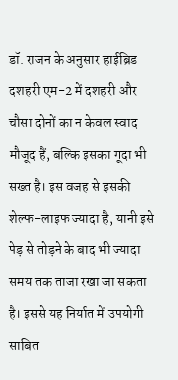डॉ. राजन के अनुसार हाईब्रिड दशहरी एम-2 में दशहरी और चौसा दोनों का न केवल स्वाद मौजूद हैं, बल्कि इसका गूदा भी सख्त है। इस वजह से इसकी शेल्फ-लाइफ ज्यादा है, यानी इसे पेड़ से तोड़ने के बाद भी ज्यादा समय तक ताजा रखा जा सकता है। इससे यह निर्यात में उपयोगी साबित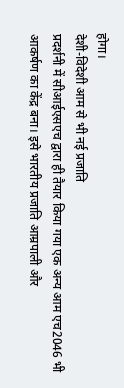होगा।
देशी-विदेशी आम से भी नई प्रजाति
प्रदर्शनी में सीआईएसएच द्वारा ही तैयार किया गया एक अन्य आम एच2046 भी आकर्षण का केंद्र बना। इसे भारतीय प्रजाति आम्रपाली और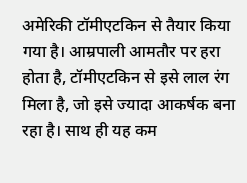अमेरिकी टॉमीएटकिन से तैयार किया गया है। आम्रपाली आमतौर पर हरा होता है, टॉमीएटकिन से इसे लाल रंग मिला है, जो इसे ज्यादा आकर्षक बना रहा है। साथ ही यह कम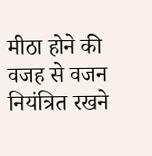मीठा होने की वजह से वजन नियंत्रित रखने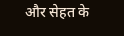और सेहत के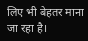लिए भी बेहतर माना जा रहा है।